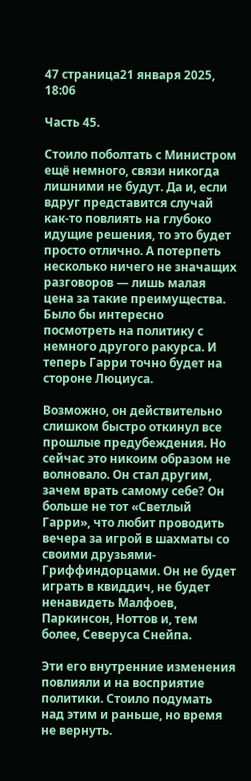47 страница21 января 2025, 18:06

Часть 45.

Стоило поболтать с Министром ещё немного, связи никогда лишними не будут. Да и, если вдруг представится случай как-то повлиять на глубоко идущие решения, то это будет просто отлично. А потерпеть несколько ничего не значащих разговоров — лишь малая цена за такие преимущества. Было бы интересно посмотреть на политику с немного другого ракурса. И теперь Гарри точно будет на стороне Люциуса.

Возможно, он действительно слишком быстро откинул все прошлые предубеждения. Но сейчас это никоим образом не волновало. Он стал другим, зачем врать самому себе? Он больше не тот «Светлый Гарри», что любит проводить вечера за игрой в шахматы со своими друзьями-Гриффиндорцами. Он не будет играть в квиддич, не будет ненавидеть Малфоев, Паркинсон, Ноттов и, тем более, Северуса Снейпа.

Эти его внутренние изменения повлияли и на восприятие политики. Стоило подумать над этим и раньше, но время не вернуть.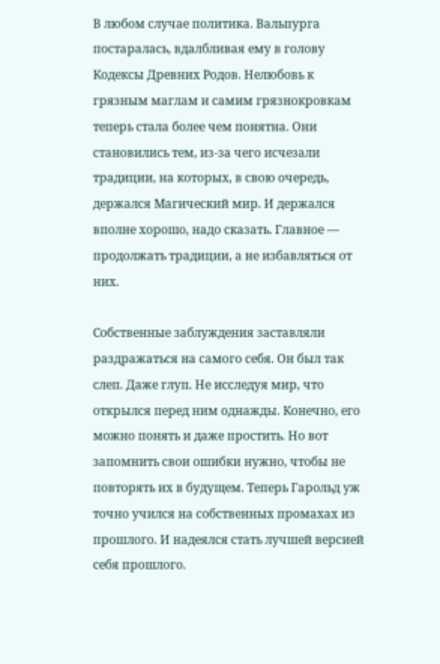В любом случае политика. Вальпурга постаралась, вдалбливая ему в голову Кодексы Древних Родов. Нелюбовь к грязным маглам и самим грязнокровкам теперь стала более чем понятна. Они становились тем, из-за чего исчезали традиции, на которых, в свою очередь, держался Магический мир. И держался вполне хорошо, надо сказать. Главное — продолжать традиции, а не избавляться от них.

Собственные заблуждения заставляли раздражаться на самого себя. Он был так слеп. Даже глуп. Не исследуя мир, что открылся перед ним однажды. Конечно, его можно понять и даже простить. Но вот запомнить свои ошибки нужно, чтобы не повторять их в будущем. Теперь Гарольд уж точно учился на собственных промахах из прошлого. И надеялся стать лучшей версией себя прошлого.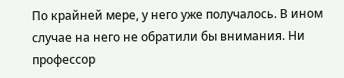По крайней мере, у него уже получалось. В ином случае на него не обратили бы внимания. Ни профессор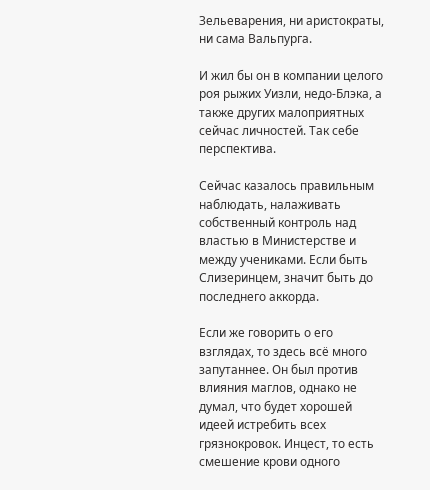Зельеварения, ни аристократы, ни сама Вальпурга.

И жил бы он в компании целого роя рыжих Уизли, недо-Блэка, а также других малоприятных сейчас личностей. Так себе перспектива.

Сейчас казалось правильным наблюдать, налаживать собственный контроль над властью в Министерстве и между учениками. Если быть Слизеринцем, значит быть до последнего аккорда.

Если же говорить о его взглядах, то здесь всё много запутаннее. Он был против влияния маглов, однако не думал, что будет хорошей идеей истребить всех грязнокровок. Инцест, то есть смешение крови одного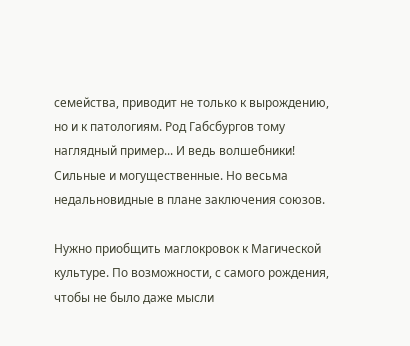семейства, приводит не только к вырождению, но и к патологиям. Род Габсбургов тому наглядный пример... И ведь волшебники! Сильные и могущественные. Но весьма недальновидные в плане заключения союзов.

Нужно приобщить маглокровок к Магической культуре. По возможности, с самого рождения, чтобы не было даже мысли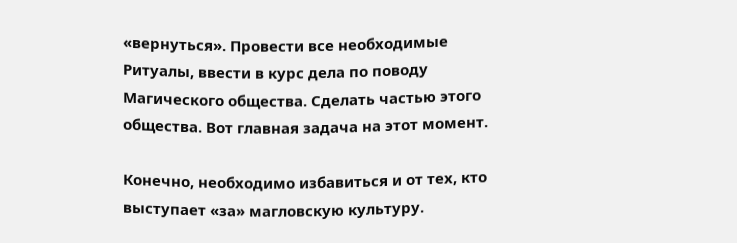«вернуться». Провести все необходимые Ритуалы, ввести в курс дела по поводу Магического общества. Сделать частью этого общества. Вот главная задача на этот момент.

Конечно, необходимо избавиться и от тех, кто выступает «за» магловскую культуру.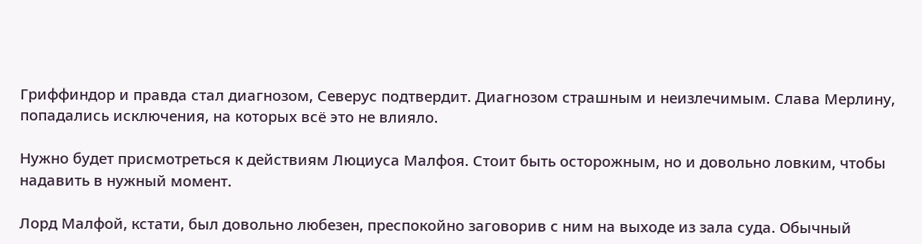Гриффиндор и правда стал диагнозом, Северус подтвердит. Диагнозом страшным и неизлечимым. Слава Мерлину, попадались исключения, на которых всё это не влияло.

Нужно будет присмотреться к действиям Люциуса Малфоя. Стоит быть осторожным, но и довольно ловким, чтобы надавить в нужный момент.

Лорд Малфой, кстати, был довольно любезен, преспокойно заговорив с ним на выходе из зала суда. Обычный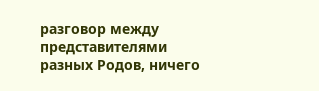разговор между представителями разных Родов, ничего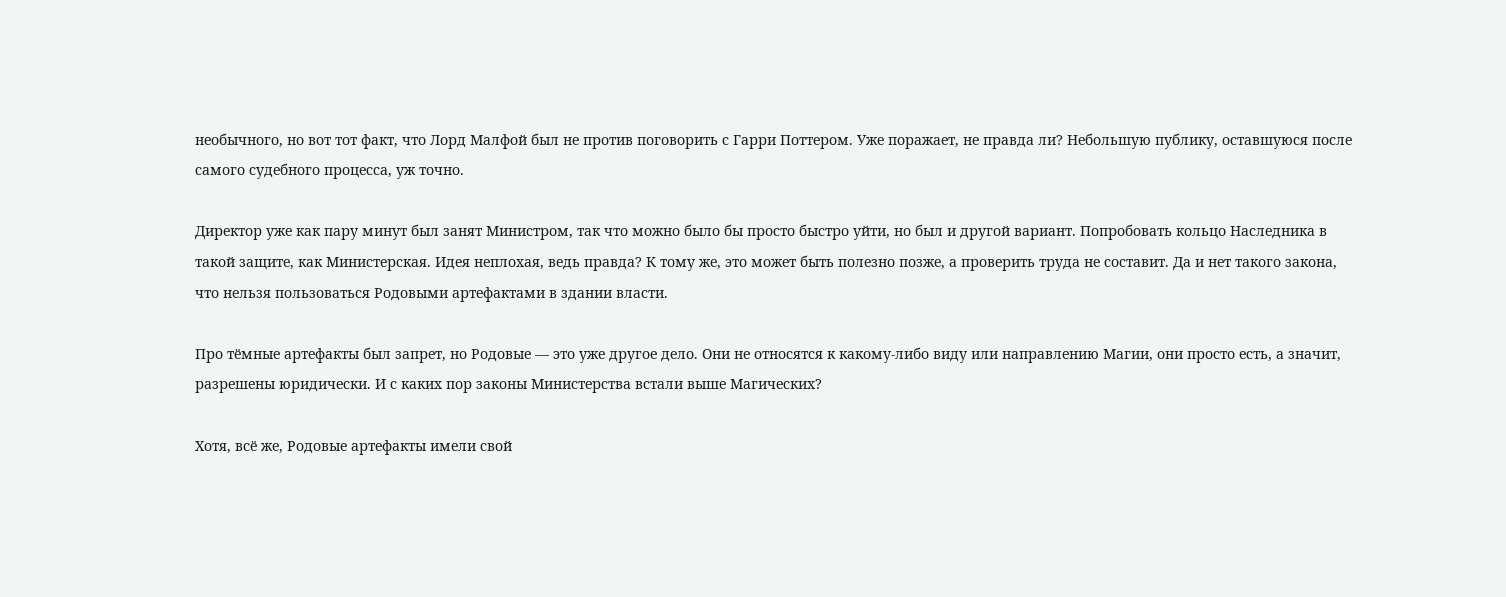необычного, но вот тот факт, что Лорд Малфой был не против поговорить с Гарри Поттером. Уже поражает, не правда ли? Небольшую публику, оставшуюся после самого судебного процесса, уж точно.

Директор уже как пару минут был занят Министром, так что можно было бы просто быстро уйти, но был и другой вариант. Попробовать кольцо Наследника в такой защите, как Министерская. Идея неплохая, ведь правда? К тому же, это может быть полезно позже, а проверить труда не составит. Да и нет такого закона, что нельзя пользоваться Родовыми артефактами в здании власти.

Про тёмные артефакты был запрет, но Родовые — это уже другое дело. Они не относятся к какому-либо виду или направлению Магии, они просто есть, а значит, разрешены юридически. И с каких пор законы Министерства встали выше Магических?

Хотя, всё же, Родовые артефакты имели свой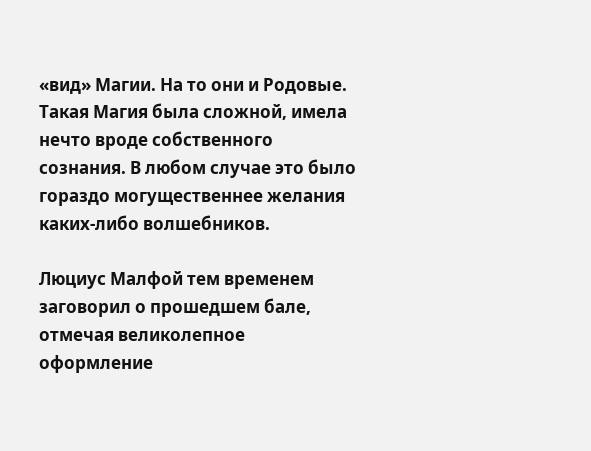«вид» Магии. На то они и Родовые. Такая Магия была сложной, имела нечто вроде собственного сознания. В любом случае это было гораздо могущественнее желания каких-либо волшебников.

Люциус Малфой тем временем заговорил о прошедшем бале, отмечая великолепное оформление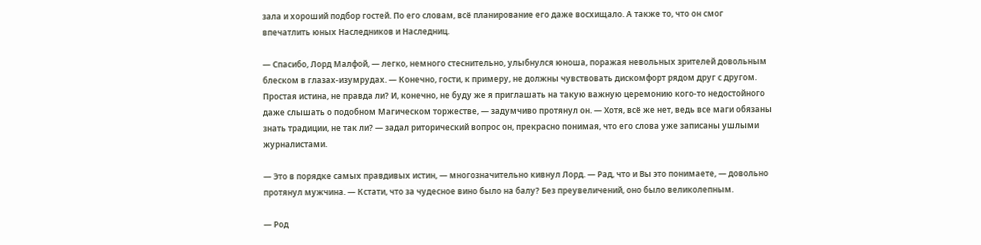зала и хороший подбор гостей. По его словам, всё планирование его даже восхищало. А также то, что он смог впечатлить юных Наследников и Наследниц.

— Спасибо, Лорд Малфой, — легко, немного стеснительно, улыбнулся юноша, поражая невольных зрителей довольным блеском в глазах-изумрудах. — Конечно, гости, к примеру, не должны чувствовать дискомфорт рядом друг с другом. Простая истина, не правда ли? И, конечно, не буду же я приглашать на такую важную церемонию кого-то недостойного даже слышать о подобном Магическом торжестве, — задумчиво протянул он. — Хотя, всё же нет, ведь все маги обязаны знать традиции, не так ли? — задал риторический вопрос он, прекрасно понимая, что его слова уже записаны ушлыми журналистами.

— Это в порядке самых правдивых истин, — многозначительно кивнул Лорд. — Рад, что и Вы это понимаете, — довольно протянул мужчина. — Кстати, что за чудесное вино было на балу? Без преувеличений, оно было великолепным.

— Род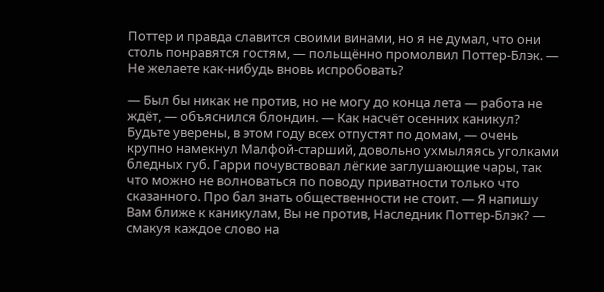Поттер и правда славится своими винами, но я не думал, что они столь понравятся гостям, — польщённо промолвил Поттер-Блэк. — Не желаете как-нибудь вновь испробовать?

— Был бы никак не против, но не могу до конца лета — работа не ждёт, — объяснился блондин. — Как насчёт осенних каникул? Будьте уверены, в этом году всех отпустят по домам, — очень крупно намекнул Малфой-старший, довольно ухмыляясь уголками бледных губ. Гарри почувствовал лёгкие заглушающие чары, так что можно не волноваться по поводу приватности только что сказанного. Про бал знать общественности не стоит. — Я напишу Вам ближе к каникулам, Вы не против, Наследник Поттер-Блэк? — смакуя каждое слово на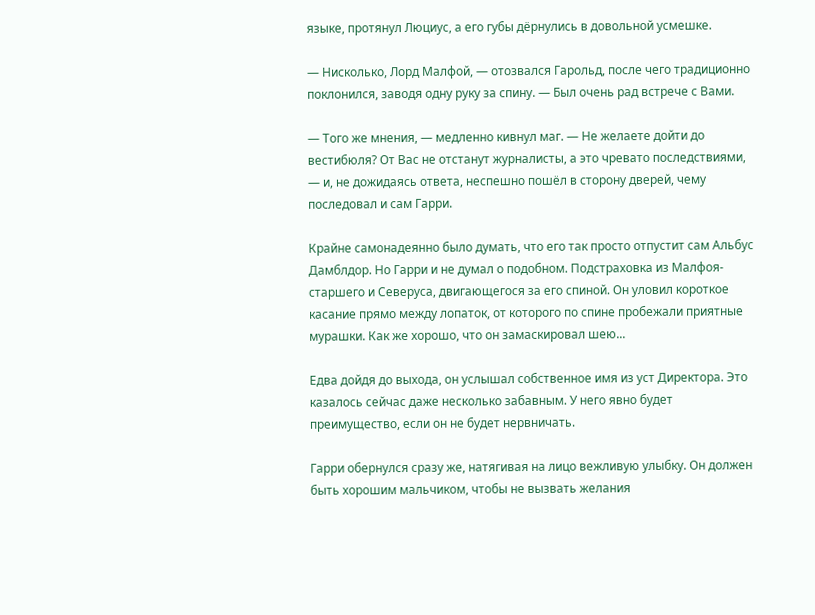языке, протянул Люциус, а его губы дёрнулись в довольной усмешке.

— Нисколько, Лорд Малфой, — отозвался Гарольд, после чего традиционно поклонился, заводя одну руку за спину. — Был очень рад встрече с Вами.

— Того же мнения, — медленно кивнул маг. — Не желаете дойти до вестибюля? От Вас не отстанут журналисты, а это чревато последствиями, — и, не дожидаясь ответа, неспешно пошёл в сторону дверей, чему последовал и сам Гарри.

Крайне самонадеянно было думать, что его так просто отпустит сам Альбус Дамблдор. Но Гарри и не думал о подобном. Подстраховка из Малфоя-старшего и Северуса, двигающегося за его спиной. Он уловил короткое касание прямо между лопаток, от которого по спине пробежали приятные мурашки. Как же хорошо, что он замаскировал шею...

Едва дойдя до выхода, он услышал собственное имя из уст Директора. Это казалось сейчас даже несколько забавным. У него явно будет преимущество, если он не будет нервничать.

Гарри обернулся сразу же, натягивая на лицо вежливую улыбку. Он должен быть хорошим мальчиком, чтобы не вызвать желания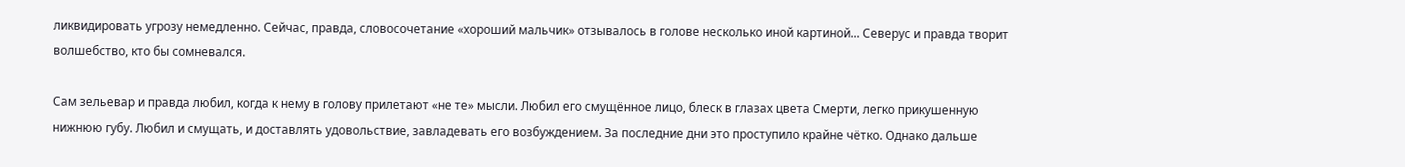ликвидировать угрозу немедленно. Сейчас, правда, словосочетание «хороший мальчик» отзывалось в голове несколько иной картиной... Северус и правда творит волшебство, кто бы сомневался.

Сам зельевар и правда любил, когда к нему в голову прилетают «не те» мысли. Любил его смущённое лицо, блеск в глазах цвета Смерти, легко прикушенную нижнюю губу. Любил и смущать, и доставлять удовольствие, завладевать его возбуждением. За последние дни это проступило крайне чётко. Однако дальше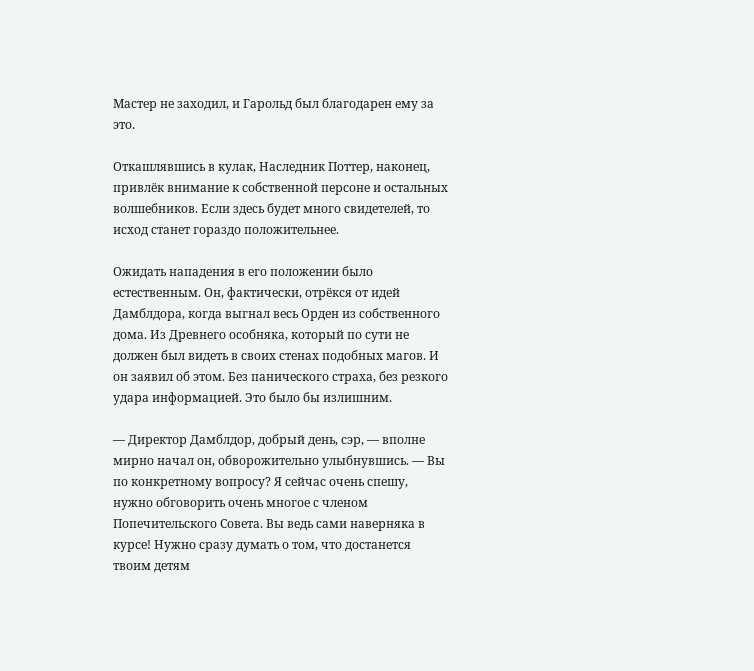Мастер не заходил, и Гарольд был благодарен ему за это.

Откашлявшись в кулак, Наследник Поттер, наконец, привлёк внимание к собственной персоне и остальных волшебников. Если здесь будет много свидетелей, то исход станет гораздо положительнее.

Ожидать нападения в его положении было естественным. Он, фактически, отрёкся от идей Дамблдора, когда выгнал весь Орден из собственного дома. Из Древнего особняка, который по сути не должен был видеть в своих стенах подобных магов. И он заявил об этом. Без панического страха, без резкого удара информацией. Это было бы излишним.

— Директор Дамблдор, добрый день, сэр, — вполне мирно начал он, обворожительно улыбнувшись. — Вы по конкретному вопросу? Я сейчас очень спешу, нужно обговорить очень многое с членом Попечительского Совета. Вы ведь сами наверняка в курсе! Нужно сразу думать о том, что достанется твоим детям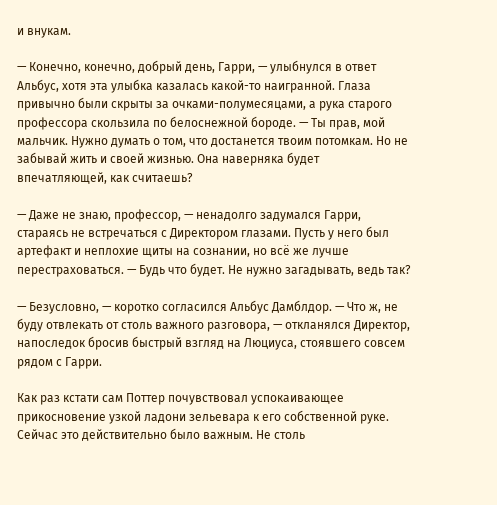и внукам.

— Конечно, конечно, добрый день, Гарри, — улыбнулся в ответ Альбус, хотя эта улыбка казалась какой-то наигранной. Глаза привычно были скрыты за очками-полумесяцами, а рука старого профессора скользила по белоснежной бороде. — Ты прав, мой мальчик. Нужно думать о том, что достанется твоим потомкам. Но не забывай жить и своей жизнью. Она наверняка будет впечатляющей, как считаешь?

— Даже не знаю, профессор, — ненадолго задумался Гарри, стараясь не встречаться с Директором глазами. Пусть у него был артефакт и неплохие щиты на сознании, но всё же лучше перестраховаться. — Будь что будет. Не нужно загадывать, ведь так?

— Безусловно, — коротко согласился Альбус Дамблдор. — Что ж, не буду отвлекать от столь важного разговора, — откланялся Директор, напоследок бросив быстрый взгляд на Люциуса, стоявшего совсем рядом с Гарри.

Как раз кстати сам Поттер почувствовал успокаивающее прикосновение узкой ладони зельевара к его собственной руке. Сейчас это действительно было важным. Не столь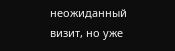неожиданный визит, но уже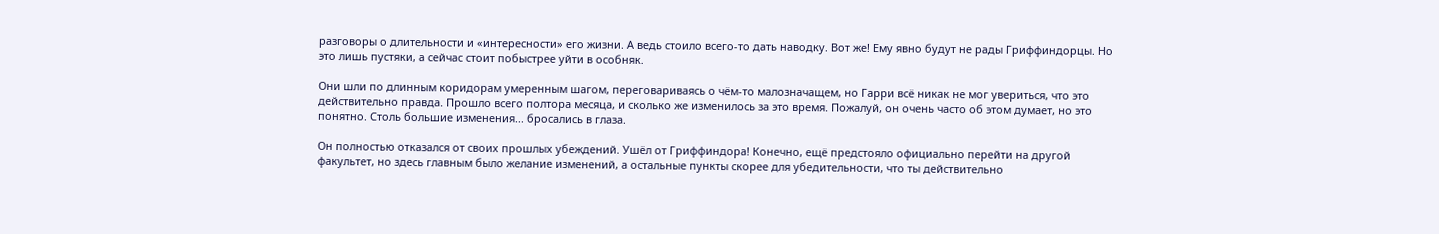разговоры о длительности и «интересности» его жизни. А ведь стоило всего-то дать наводку. Вот же! Ему явно будут не рады Гриффиндорцы. Но это лишь пустяки, а сейчас стоит побыстрее уйти в особняк.

Они шли по длинным коридорам умеренным шагом, переговариваясь о чём-то малозначащем, но Гарри всё никак не мог увериться, что это действительно правда. Прошло всего полтора месяца, и сколько же изменилось за это время. Пожалуй, он очень часто об этом думает, но это понятно. Столь большие изменения... бросались в глаза.

Он полностью отказался от своих прошлых убеждений. Ушёл от Гриффиндора! Конечно, ещё предстояло официально перейти на другой факультет, но здесь главным было желание изменений, а остальные пункты скорее для убедительности, что ты действительно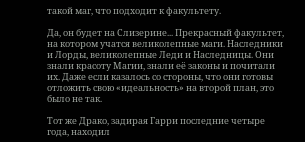такой маг, что подходит к факультету.

Да, он будет на Слизерине... Прекрасный факультет, на котором учатся великолепные маги. Наследники и Лорды, великолепные Леди и Наследницы. Они знали красоту Магии, знали её законы и почитали их. Даже если казалось со стороны, что они готовы отложить свою «идеальность» на второй план, это было не так.

Тот же Драко, задирая Гарри последние четыре года, находил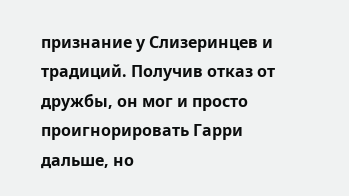признание у Слизеринцев и традиций. Получив отказ от дружбы, он мог и просто проигнорировать Гарри дальше, но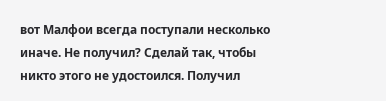вот Малфои всегда поступали несколько иначе. Не получил? Сделай так, чтобы никто этого не удостоился. Получил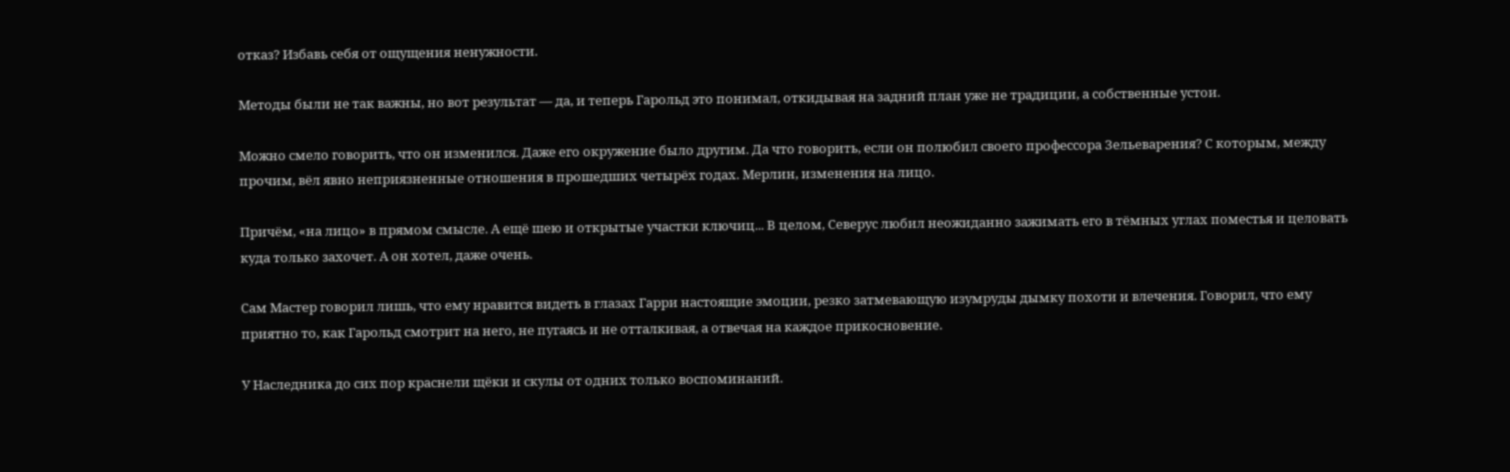отказ? Избавь себя от ощущения ненужности.

Методы были не так важны, но вот результат — да, и теперь Гарольд это понимал, откидывая на задний план уже не традиции, а собственные устои.

Можно смело говорить, что он изменился. Даже его окружение было другим. Да что говорить, если он полюбил своего профессора Зельеварения? С которым, между прочим, вёл явно неприязненные отношения в прошедших четырёх годах. Мерлин, изменения на лицо.

Причём, «на лицо» в прямом смысле. А ещё шею и открытые участки ключиц... В целом, Северус любил неожиданно зажимать его в тёмных углах поместья и целовать куда только захочет. А он хотел, даже очень.

Сам Мастер говорил лишь, что ему нравится видеть в глазах Гарри настоящие эмоции, резко затмевающую изумруды дымку похоти и влечения. Говорил, что ему приятно то, как Гарольд смотрит на него, не пугаясь и не отталкивая, а отвечая на каждое прикосновение.

У Наследника до сих пор краснели щёки и скулы от одних только воспоминаний.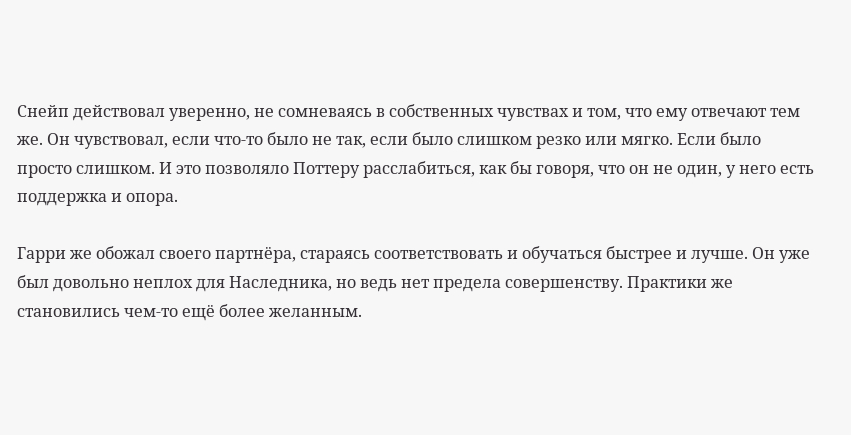Снейп действовал уверенно, не сомневаясь в собственных чувствах и том, что ему отвечают тем же. Он чувствовал, если что-то было не так, если было слишком резко или мягко. Если было просто слишком. И это позволяло Поттеру расслабиться, как бы говоря, что он не один, у него есть поддержка и опора.

Гарри же обожал своего партнёра, стараясь соответствовать и обучаться быстрее и лучше. Он уже был довольно неплох для Наследника, но ведь нет предела совершенству. Практики же становились чем-то ещё более желанным.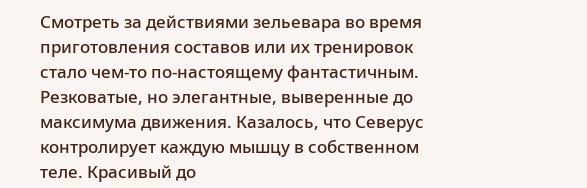Смотреть за действиями зельевара во время приготовления составов или их тренировок стало чем-то по-настоящему фантастичным. Резковатые, но элегантные, выверенные до максимума движения. Казалось, что Северус контролирует каждую мышцу в собственном теле. Красивый до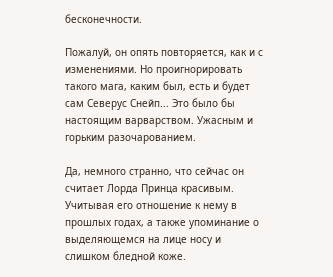бесконечности.

Пожалуй, он опять повторяется, как и с изменениями. Но проигнорировать такого мага, каким был, есть и будет сам Северус Снейп... Это было бы настоящим варварством. Ужасным и горьким разочарованием.

Да, немного странно, что сейчас он считает Лорда Принца красивым. Учитывая его отношение к нему в прошлых годах, а также упоминание о выделяющемся на лице носу и слишком бледной коже.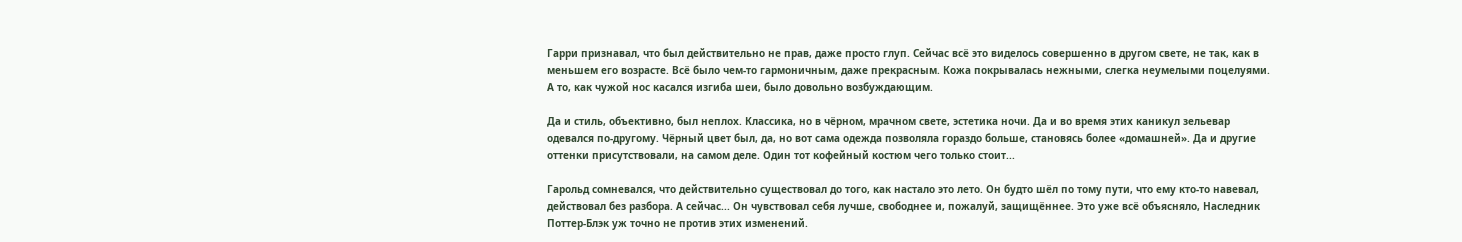Гарри признавал, что был действительно не прав, даже просто глуп. Сейчас всё это виделось совершенно в другом свете, не так, как в меньшем его возрасте. Всё было чем-то гармоничным, даже прекрасным. Кожа покрывалась нежными, слегка неумелыми поцелуями. А то, как чужой нос касался изгиба шеи, было довольно возбуждающим.

Да и стиль, объективно, был неплох. Классика, но в чёрном, мрачном свете, эстетика ночи. Да и во время этих каникул зельевар одевался по-другому. Чёрный цвет был, да, но вот сама одежда позволяла гораздо больше, становясь более «домашней». Да и другие оттенки присутствовали, на самом деле. Один тот кофейный костюм чего только стоит...

Гарольд сомневался, что действительно существовал до того, как настало это лето. Он будто шёл по тому пути, что ему кто-то навевал, действовал без разбора. А сейчас... Он чувствовал себя лучше, свободнее и, пожалуй, защищённее. Это уже всё объясняло, Наследник Поттер-Блэк уж точно не против этих изменений.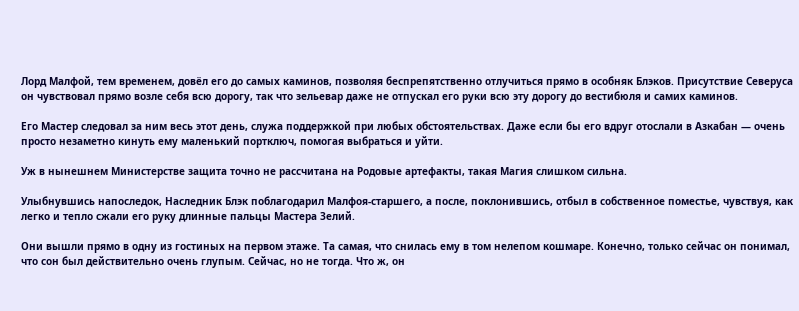Лорд Малфой, тем временем, довёл его до самых каминов, позволяя беспрепятственно отлучиться прямо в особняк Блэков. Присутствие Северуса он чувствовал прямо возле себя всю дорогу, так что зельевар даже не отпускал его руки всю эту дорогу до вестибюля и самих каминов.

Его Мастер следовал за ним весь этот день, служа поддержкой при любых обстоятельствах. Даже если бы его вдруг отослали в Азкабан — очень просто незаметно кинуть ему маленький портключ, помогая выбраться и уйти.

Уж в нынешнем Министерстве защита точно не рассчитана на Родовые артефакты, такая Магия слишком сильна.

Улыбнувшись напоследок, Наследник Блэк поблагодарил Малфоя-старшего, а после, поклонившись, отбыл в собственное поместье, чувствуя, как легко и тепло сжали его руку длинные пальцы Мастера Зелий.

Они вышли прямо в одну из гостиных на первом этаже. Та самая, что снилась ему в том нелепом кошмаре. Конечно, только сейчас он понимал, что сон был действительно очень глупым. Сейчас, но не тогда. Что ж, он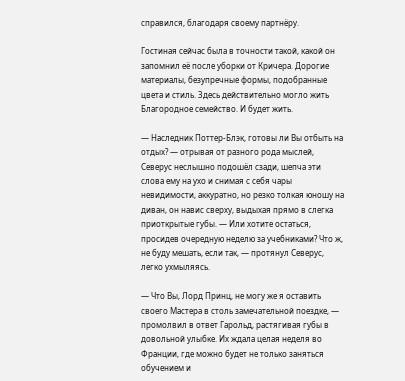справился, благодаря своему партнёру.

Гостиная сейчас была в точности такой, какой он запомнил её после уборки от Кричера. Дорогие материалы, безупречные формы, подобранные цвета и стиль. Здесь действительно могло жить Благородное семейство. И будет жить.

— Наследник Поттер-Блэк, готовы ли Вы отбыть на отдых? — отрывая от разного рода мыслей, Северус неслышно подошёл сзади, шепча эти слова ему на ухо и снимая с себя чары невидимости, аккуратно, но резко толкая юношу на диван, он навис сверху, выдыхая прямо в слегка приоткрытые губы. — Или хотите остаться, просидев очередную неделю за учебниками? Что ж, не буду мешать, если так, — протянул Северус, легко ухмыляясь.

— Что Вы, Лорд Принц, не могу же я оставить своего Мастера в столь замечательной поездке, — промолвил в ответ Гарольд, растягивая губы в довольной улыбке. Их ждала целая неделя во Франции, где можно будет не только заняться обучением и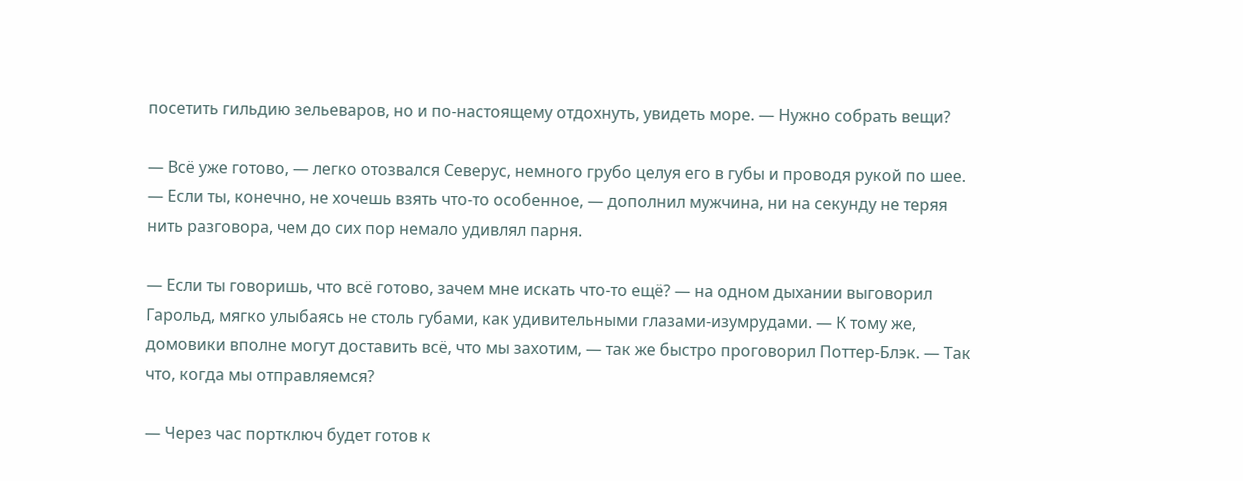посетить гильдию зельеваров, но и по-настоящему отдохнуть, увидеть море. — Нужно собрать вещи?

— Всё уже готово, — легко отозвался Северус, немного грубо целуя его в губы и проводя рукой по шее.  — Если ты, конечно, не хочешь взять что-то особенное, — дополнил мужчина, ни на секунду не теряя нить разговора, чем до сих пор немало удивлял парня.

— Если ты говоришь, что всё готово, зачем мне искать что-то ещё? — на одном дыхании выговорил Гарольд, мягко улыбаясь не столь губами, как удивительными глазами-изумрудами. — К тому же, домовики вполне могут доставить всё, что мы захотим, — так же быстро проговорил Поттер-Блэк. — Так что, когда мы отправляемся?

— Через час портключ будет готов к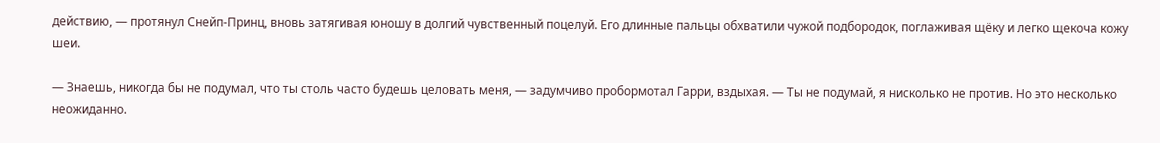действию, — протянул Снейп-Принц, вновь затягивая юношу в долгий чувственный поцелуй. Его длинные пальцы обхватили чужой подбородок, поглаживая щёку и легко щекоча кожу шеи.

— Знаешь, никогда бы не подумал, что ты столь часто будешь целовать меня, — задумчиво пробормотал Гарри, вздыхая. — Ты не подумай, я нисколько не против. Но это несколько неожиданно.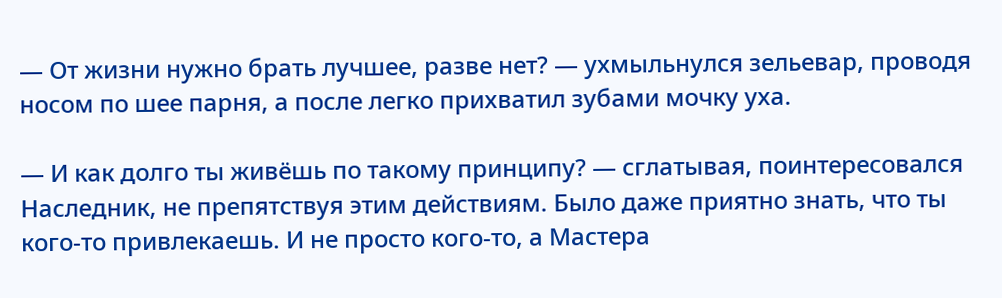— От жизни нужно брать лучшее, разве нет? — ухмыльнулся зельевар, проводя носом по шее парня, а после легко прихватил зубами мочку уха.

— И как долго ты живёшь по такому принципу? — сглатывая, поинтересовался Наследник, не препятствуя этим действиям. Было даже приятно знать, что ты кого-то привлекаешь. И не просто кого-то, а Мастера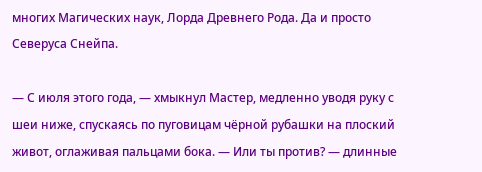многих Магических наук, Лорда Древнего Рода. Да и просто Северуса Снейпа.

— С июля этого года, — хмыкнул Мастер, медленно уводя руку с шеи ниже, спускаясь по пуговицам чёрной рубашки на плоский живот, оглаживая пальцами бока. — Или ты против? — длинные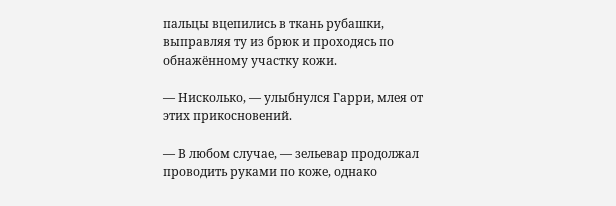пальцы вцепились в ткань рубашки, выправляя ту из брюк и проходясь по обнажённому участку кожи.

— Нисколько, — улыбнулся Гарри, млея от этих прикосновений.

— В любом случае, — зельевар продолжал проводить руками по коже, однако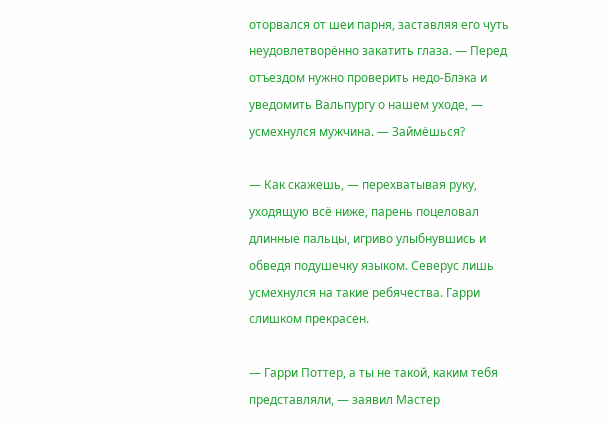оторвался от шеи парня, заставляя его чуть неудовлетворённо закатить глаза. — Перед отъездом нужно проверить недо-Блэка и уведомить Вальпургу о нашем уходе, — усмехнулся мужчина. — Займёшься?

— Как скажешь, — перехватывая руку, уходящую всё ниже, парень поцеловал длинные пальцы, игриво улыбнувшись и обведя подушечку языком. Северус лишь усмехнулся на такие ребячества. Гарри слишком прекрасен.

— Гарри Поттер, а ты не такой, каким тебя представляли, — заявил Мастер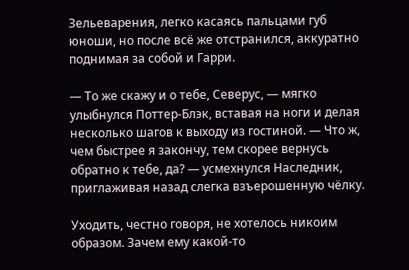Зельеварения, легко касаясь пальцами губ юноши, но после всё же отстранился, аккуратно поднимая за собой и Гарри.

— То же скажу и о тебе, Северус, — мягко улыбнулся Поттер-Блэк, вставая на ноги и делая несколько шагов к выходу из гостиной. — Что ж, чем быстрее я закончу, тем скорее вернусь обратно к тебе, да? — усмехнулся Наследник, приглаживая назад слегка взъерошенную чёлку.

Уходить, честно говоря, не хотелось никоим образом. Зачем ему какой-то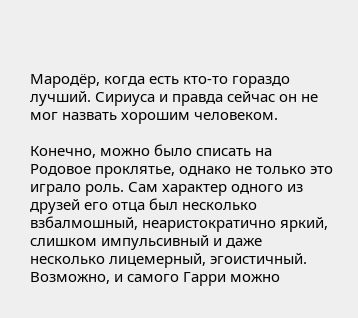Мародёр, когда есть кто-то гораздо лучший. Сириуса и правда сейчас он не мог назвать хорошим человеком.

Конечно, можно было списать на Родовое проклятье, однако не только это играло роль. Сам характер одного из друзей его отца был несколько взбалмошный, неаристократично яркий, слишком импульсивный и даже несколько лицемерный, эгоистичный. Возможно, и самого Гарри можно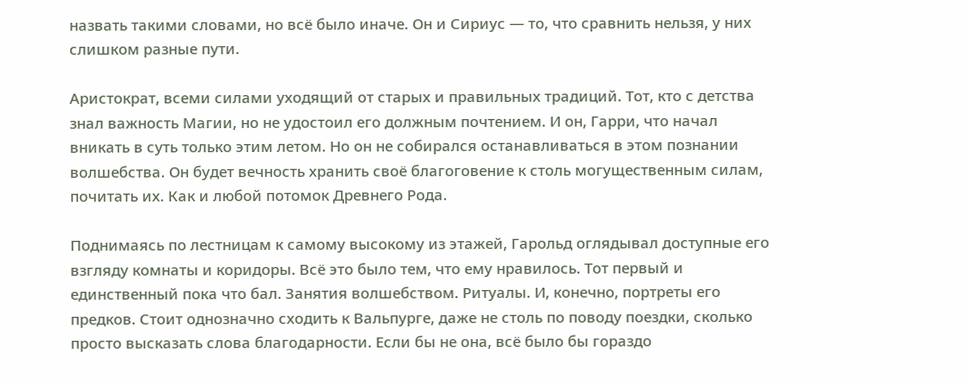назвать такими словами, но всё было иначе. Он и Сириус — то, что сравнить нельзя, у них слишком разные пути.

Аристократ, всеми силами уходящий от старых и правильных традиций. Тот, кто с детства знал важность Магии, но не удостоил его должным почтением. И он, Гарри, что начал вникать в суть только этим летом. Но он не собирался останавливаться в этом познании волшебства. Он будет вечность хранить своё благоговение к столь могущественным силам, почитать их. Как и любой потомок Древнего Рода.

Поднимаясь по лестницам к самому высокому из этажей, Гарольд оглядывал доступные его взгляду комнаты и коридоры. Всё это было тем, что ему нравилось. Тот первый и единственный пока что бал. Занятия волшебством. Ритуалы. И, конечно, портреты его предков. Стоит однозначно сходить к Вальпурге, даже не столь по поводу поездки, сколько просто высказать слова благодарности. Если бы не она, всё было бы гораздо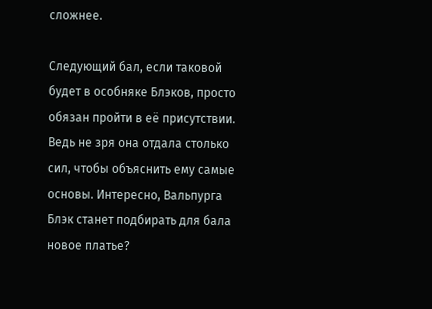сложнее.

Следующий бал, если таковой будет в особняке Блэков, просто обязан пройти в её присутствии. Ведь не зря она отдала столько сил, чтобы объяснить ему самые основы. Интересно, Вальпурга Блэк станет подбирать для бала новое платье?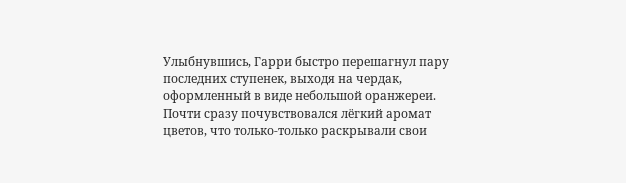Улыбнувшись, Гарри быстро перешагнул пару последних ступенек, выходя на чердак, оформленный в виде небольшой оранжереи. Почти сразу почувствовался лёгкий аромат цветов, что только-только раскрывали свои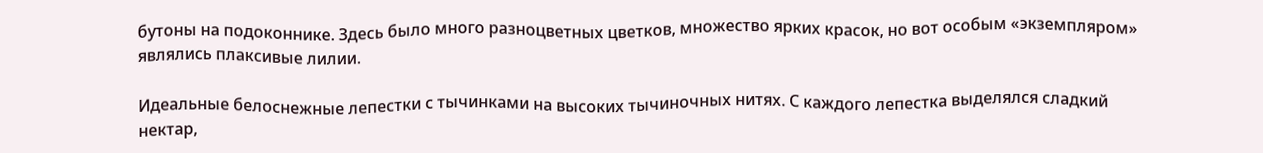бутоны на подоконнике. Здесь было много разноцветных цветков, множество ярких красок, но вот особым «экземпляром» являлись плаксивые лилии.

Идеальные белоснежные лепестки с тычинками на высоких тычиночных нитях. С каждого лепестка выделялся сладкий нектар,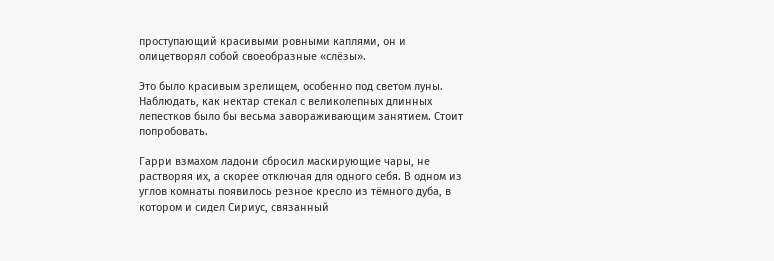проступающий красивыми ровными каплями, он и олицетворял собой своеобразные «слёзы».

Это было красивым зрелищем, особенно под светом луны. Наблюдать, как нектар стекал с великолепных длинных лепестков было бы весьма завораживающим занятием. Стоит попробовать.

Гарри взмахом ладони сбросил маскирующие чары, не растворяя их, а скорее отключая для одного себя. В одном из углов комнаты появилось резное кресло из тёмного дуба, в котором и сидел Сириус, связанный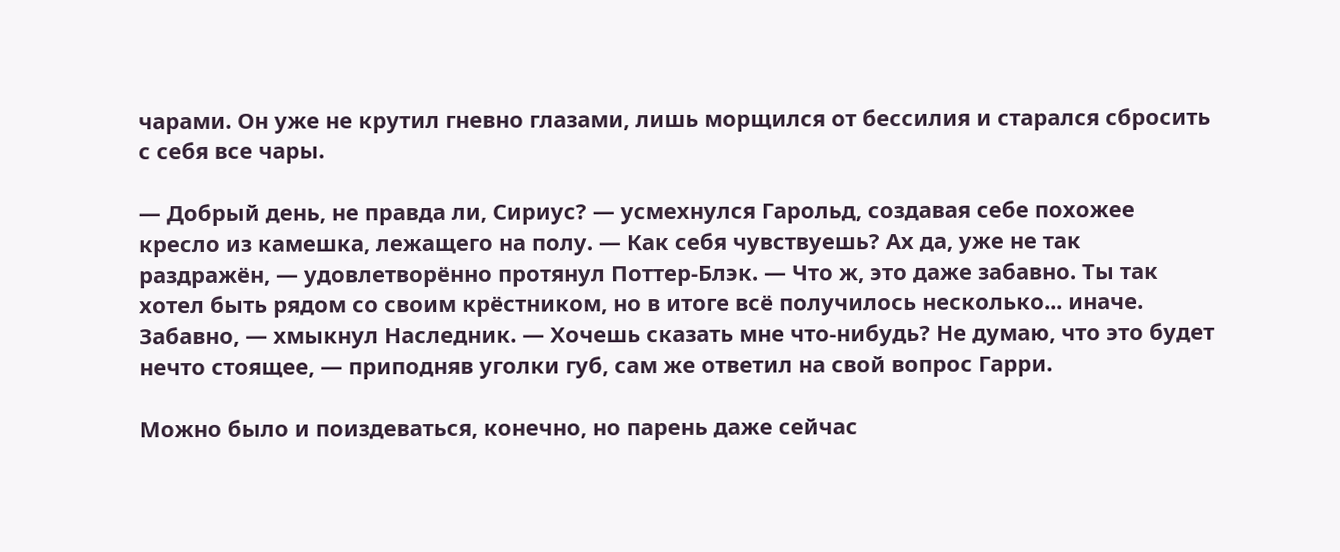чарами. Он уже не крутил гневно глазами, лишь морщился от бессилия и старался сбросить с себя все чары.

— Добрый день, не правда ли, Сириус? — усмехнулся Гарольд, создавая себе похожее кресло из камешка, лежащего на полу. — Как себя чувствуешь? Ах да, уже не так раздражён, — удовлетворённо протянул Поттер-Блэк. — Что ж, это даже забавно. Ты так хотел быть рядом со своим крёстником, но в итоге всё получилось несколько... иначе. Забавно, — хмыкнул Наследник. — Хочешь сказать мне что-нибудь? Не думаю, что это будет нечто стоящее, — приподняв уголки губ, сам же ответил на свой вопрос Гарри.

Можно было и поиздеваться, конечно, но парень даже сейчас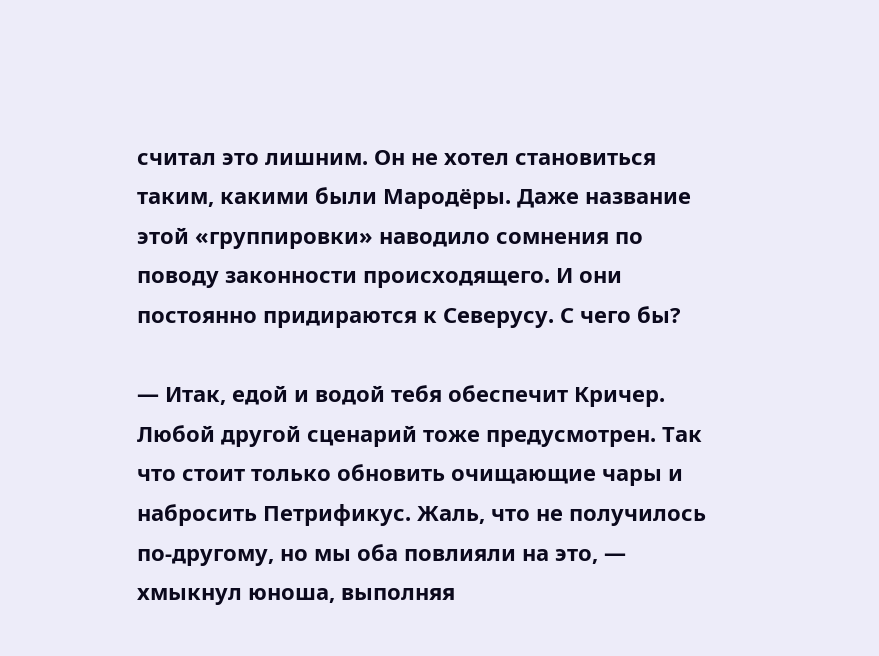считал это лишним. Он не хотел становиться таким, какими были Мародёры. Даже название этой «группировки» наводило сомнения по поводу законности происходящего. И они постоянно придираются к Северусу. С чего бы?

— Итак, едой и водой тебя обеспечит Кричер. Любой другой сценарий тоже предусмотрен. Так что стоит только обновить очищающие чары и набросить Петрификус. Жаль, что не получилось по-другому, но мы оба повлияли на это, — хмыкнул юноша, выполняя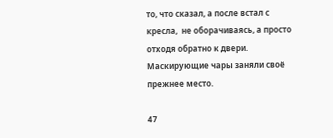то, что сказал, а после встал с кресла,  не оборачиваясь, а просто отходя обратно к двери. Маскирующие чары заняли своё прежнее место.

47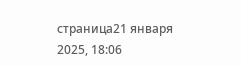страница21 января 2025, 18:06